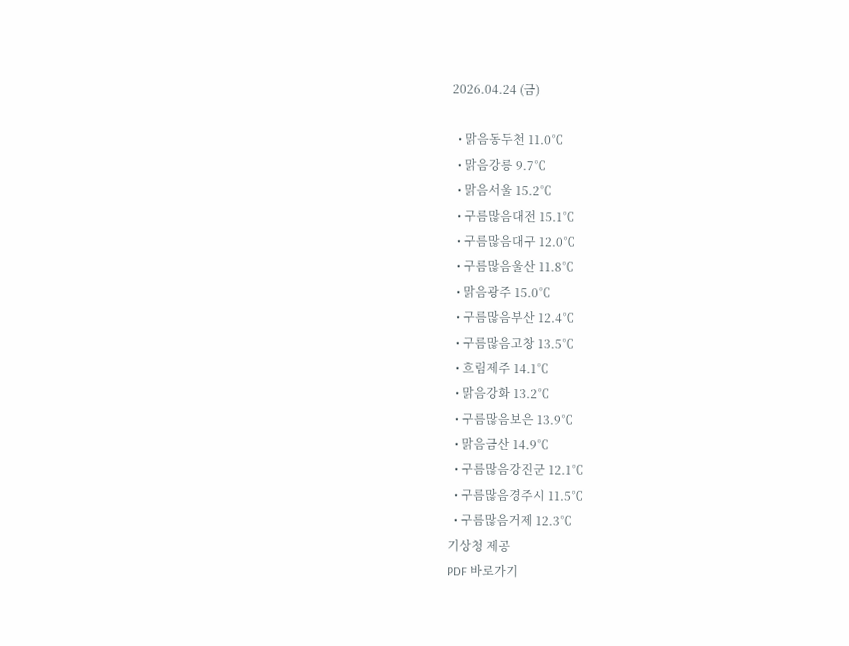2026.04.24 (금)

  • 맑음동두천 11.0℃
  • 맑음강릉 9.7℃
  • 맑음서울 15.2℃
  • 구름많음대전 15.1℃
  • 구름많음대구 12.0℃
  • 구름많음울산 11.8℃
  • 맑음광주 15.0℃
  • 구름많음부산 12.4℃
  • 구름많음고창 13.5℃
  • 흐림제주 14.1℃
  • 맑음강화 13.2℃
  • 구름많음보은 13.9℃
  • 맑음금산 14.9℃
  • 구름많음강진군 12.1℃
  • 구름많음경주시 11.5℃
  • 구름많음거제 12.3℃
기상청 제공
PDF 바로가기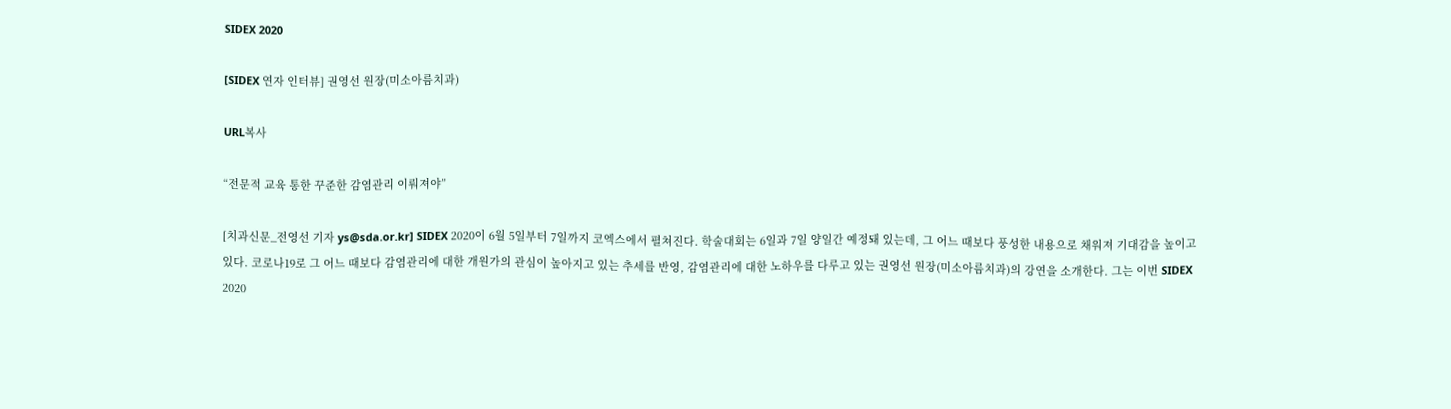SIDEX 2020

[SIDEX 연자 인터뷰] 권영선 원장(미소아름치과)

URL복사

“전문적 교육 통한 꾸준한 감염관리 이뤄져야”

[치과신문_전영선 기자 ys@sda.or.kr] SIDEX 2020이 6월 5일부터 7일까지 코엑스에서 펼쳐진다. 학술대회는 6일과 7일 양일간 예정돼 있는데, 그 어느 때보다 풍성한 내용으로 채워져 기대감을 높이고 있다. 코로나19로 그 어느 때보다 감염관리에 대한 개원가의 관심이 높아지고 있는 추세를 반영, 감염관리에 대한 노하우를 다루고 있는 권영선 원장(미소아름치과)의 강연을 소개한다. 그는 이번 SIDEX 2020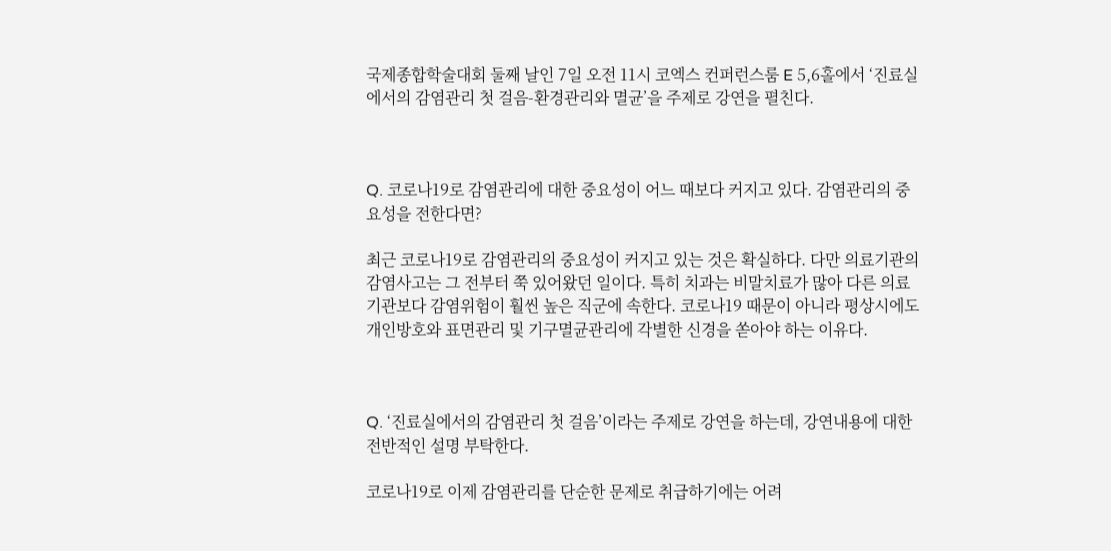국제종합학술대회 둘째 날인 7일 오전 11시 코엑스 컨퍼런스룸 E 5,6홀에서 ‘진료실에서의 감염관리 첫 걸음-환경관리와 멸균’을 주제로 강연을 펼친다.



Q. 코로나19로 감염관리에 대한 중요성이 어느 때보다 커지고 있다. 감염관리의 중요성을 전한다면?

최근 코로나19로 감염관리의 중요성이 커지고 있는 것은 확실하다. 다만 의료기관의 감염사고는 그 전부터 쭉 있어왔던 일이다. 특히 치과는 비말치료가 많아 다른 의료기관보다 감염위험이 훨씬 높은 직군에 속한다. 코로나19 때문이 아니라 평상시에도 개인방호와 표면관리 및 기구멸균관리에 각별한 신경을 쏟아야 하는 이유다.



Q. ‘진료실에서의 감염관리 첫 걸음’이라는 주제로 강연을 하는데, 강연내용에 대한 전반적인 설명 부탁한다.

코로나19로 이제 감염관리를 단순한 문제로 취급하기에는 어려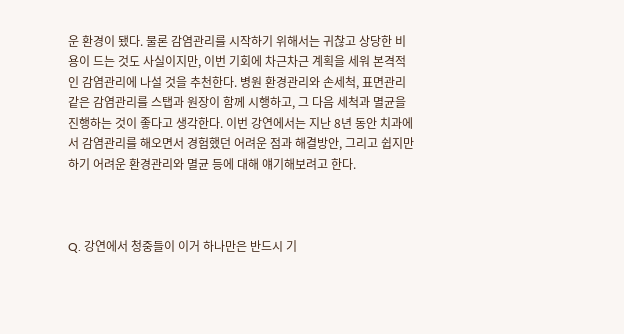운 환경이 됐다. 물론 감염관리를 시작하기 위해서는 귀찮고 상당한 비용이 드는 것도 사실이지만, 이번 기회에 차근차근 계획을 세워 본격적인 감염관리에 나설 것을 추천한다. 병원 환경관리와 손세척, 표면관리 같은 감염관리를 스탭과 원장이 함께 시행하고, 그 다음 세척과 멸균을 진행하는 것이 좋다고 생각한다. 이번 강연에서는 지난 8년 동안 치과에서 감염관리를 해오면서 경험했던 어려운 점과 해결방안, 그리고 쉽지만 하기 어려운 환경관리와 멸균 등에 대해 얘기해보려고 한다.



Q. 강연에서 청중들이 이거 하나만은 반드시 기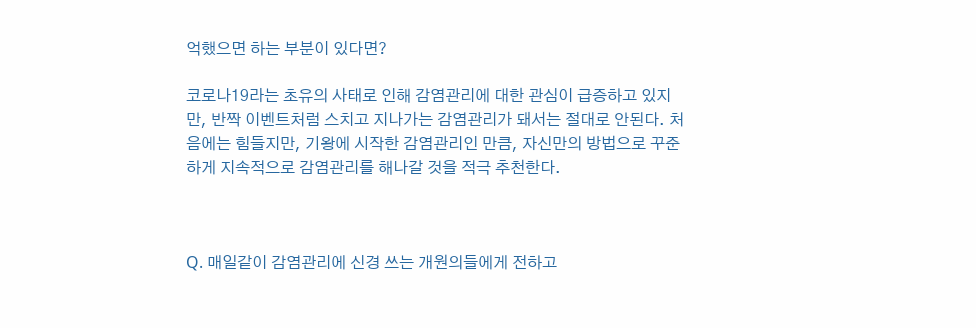억했으면 하는 부분이 있다면?

코로나19라는 초유의 사태로 인해 감염관리에 대한 관심이 급증하고 있지만, 반짝 이벤트처럼 스치고 지나가는 감염관리가 돼서는 절대로 안된다. 처음에는 힘들지만, 기왕에 시작한 감염관리인 만큼, 자신만의 방법으로 꾸준하게 지속적으로 감염관리를 해나갈 것을 적극 추천한다.



Q. 매일같이 감염관리에 신경 쓰는 개원의들에게 전하고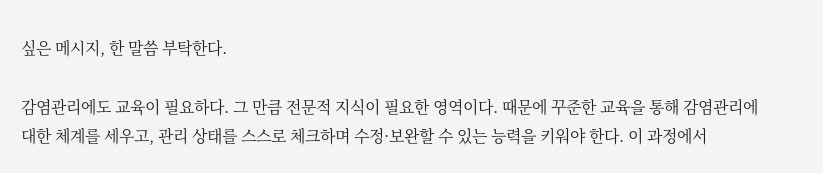싶은 메시지, 한 말씀 부탁한다.

감염관리에도 교육이 필요하다. 그 만큼 전문적 지식이 필요한 영역이다. 때문에 꾸준한 교육을 통해 감염관리에 대한 체계를 세우고, 관리 상태를 스스로 체크하며 수정·보완할 수 있는 능력을 키워야 한다. 이 과정에서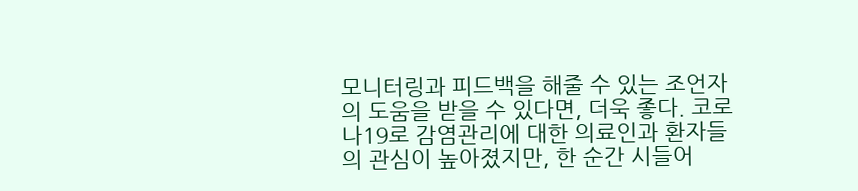모니터링과 피드백을 해줄 수 있는 조언자의 도움을 받을 수 있다면, 더욱 좋다. 코로나19로 감염관리에 대한 의료인과 환자들의 관심이 높아졌지만, 한 순간 시들어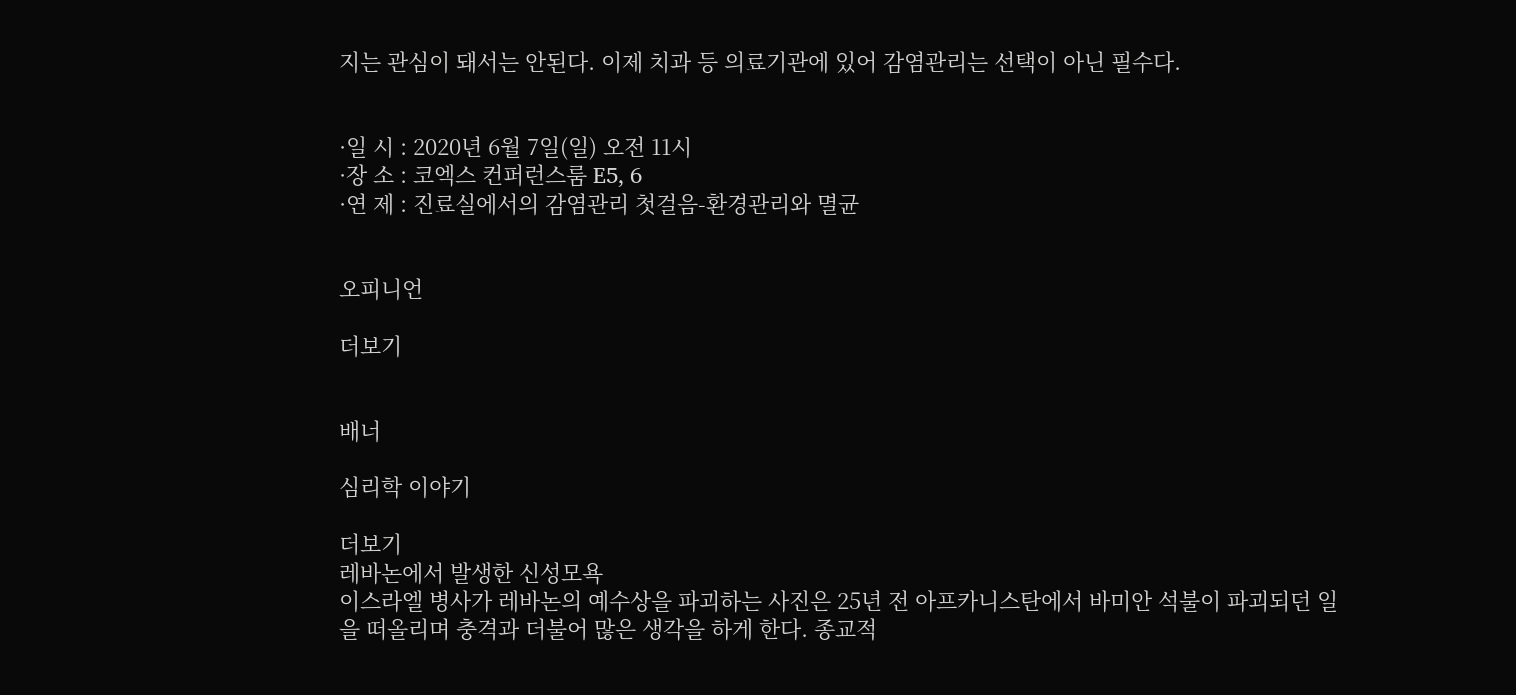지는 관심이 돼서는 안된다. 이제 치과 등 의료기관에 있어 감염관리는 선택이 아닌 필수다.


·일 시 : 2020년 6월 7일(일) 오전 11시
·장 소 : 코엑스 컨퍼런스룸 E5, 6
·연 제 : 진료실에서의 감염관리 첫걸음-환경관리와 멸균


오피니언

더보기


배너

심리학 이야기

더보기
레바논에서 발생한 신성모욕
이스라엘 병사가 레바논의 예수상을 파괴하는 사진은 25년 전 아프카니스탄에서 바미안 석불이 파괴되던 일을 떠올리며 충격과 더불어 많은 생각을 하게 한다. 종교적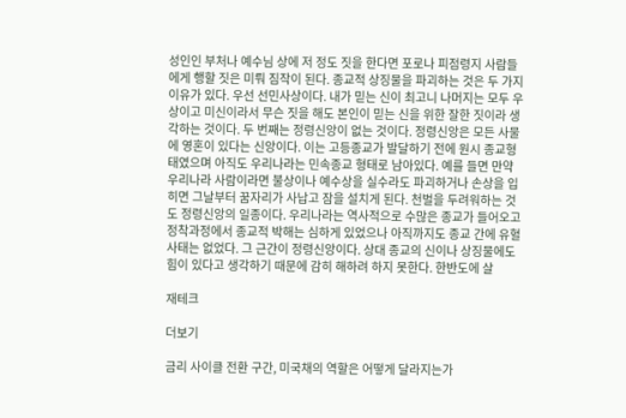성인인 부처나 예수님 상에 저 정도 짓을 한다면 포로나 피점령지 사람들에게 행할 짓은 미뤄 짐작이 된다. 종교적 상징물을 파괴하는 것은 두 가지 이유가 있다. 우선 선민사상이다. 내가 믿는 신이 최고니 나머지는 모두 우상이고 미신이라서 무슨 짓을 해도 본인이 믿는 신을 위한 잘한 짓이라 생각하는 것이다. 두 번째는 정령신앙이 없는 것이다. 정령신앙은 모든 사물에 영혼이 있다는 신앙이다. 이는 고등종교가 발달하기 전에 원시 종교형태였으며 아직도 우리나라는 민속종교 형태로 남아있다. 예를 들면 만약 우리나라 사람이라면 불상이나 예수상을 실수라도 파괴하거나 손상을 입히면 그날부터 꿈자리가 사납고 잠을 설치게 된다. 천벌을 두려워하는 것도 정령신앙의 일종이다. 우리나라는 역사적으로 수많은 종교가 들어오고 정착과정에서 종교적 박해는 심하게 있었으나 아직까지도 종교 간에 유혈사태는 없었다. 그 근간이 정령신앙이다. 상대 종교의 신이나 상징물에도 힘이 있다고 생각하기 때문에 감히 해하려 하지 못한다. 한반도에 살

재테크

더보기

금리 사이클 전환 구간, 미국채의 역할은 어떻게 달라지는가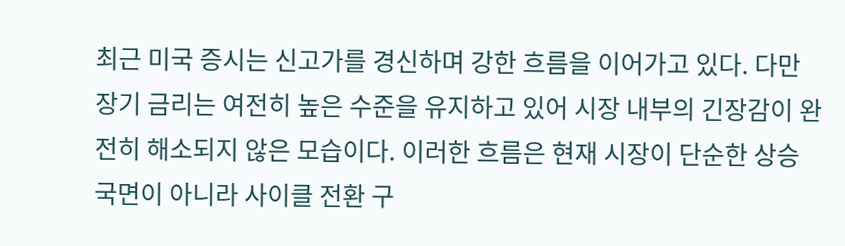최근 미국 증시는 신고가를 경신하며 강한 흐름을 이어가고 있다. 다만 장기 금리는 여전히 높은 수준을 유지하고 있어 시장 내부의 긴장감이 완전히 해소되지 않은 모습이다. 이러한 흐름은 현재 시장이 단순한 상승 국면이 아니라 사이클 전환 구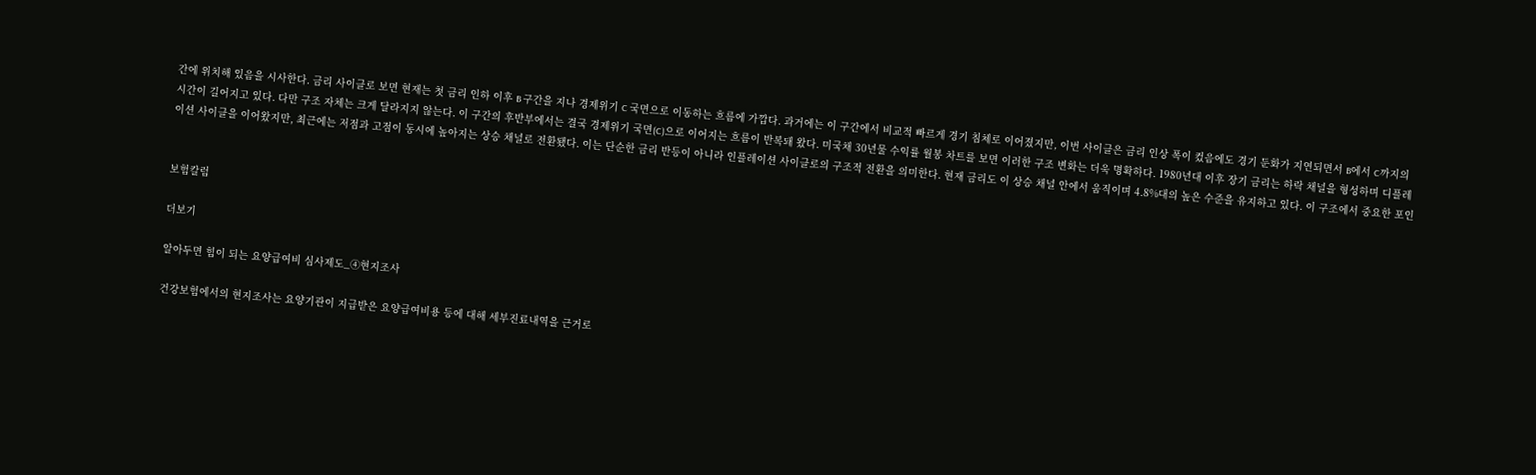간에 위치해 있음을 시사한다. 금리 사이클로 보면 현재는 첫 금리 인하 이후 B 구간을 지나 경제위기 C 국면으로 이동하는 흐름에 가깝다. 과거에는 이 구간에서 비교적 빠르게 경기 침체로 이어졌지만, 이번 사이클은 금리 인상 폭이 컸음에도 경기 둔화가 지연되면서 B에서 C까지의 시간이 길어지고 있다. 다만 구조 자체는 크게 달라지지 않는다. 이 구간의 후반부에서는 결국 경제위기 국면(C)으로 이어지는 흐름이 반복돼 왔다. 미국채 30년물 수익률 월봉 차트를 보면 이러한 구조 변화는 더욱 명확하다. 1980년대 이후 장기 금리는 하락 채널을 형성하며 디플레이션 사이클을 이어왔지만, 최근에는 저점과 고점이 동시에 높아지는 상승 채널로 전환됐다. 이는 단순한 금리 반등이 아니라 인플레이션 사이클로의 구조적 전환을 의미한다. 현재 금리도 이 상승 채널 안에서 움직이며 4.8%대의 높은 수준을 유지하고 있다. 이 구조에서 중요한 포인


보험칼럼

더보기

알아두면 힘이 되는 요양급여비 심사제도_④현지조사

건강보험에서의 현지조사는 요양기관이 지급받은 요양급여비용 등에 대해 세부진료내역을 근거로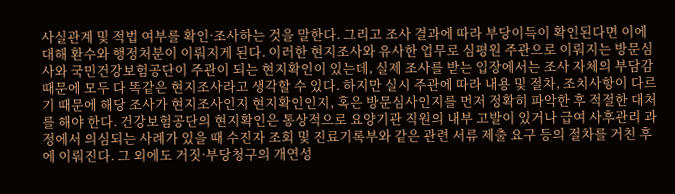사실관계 및 적법 여부를 확인·조사하는 것을 말한다. 그리고 조사 결과에 따라 부당이득이 확인된다면 이에 대해 환수와 행정처분이 이뤄지게 된다. 이러한 현지조사와 유사한 업무로 심평원 주관으로 이뤄지는 방문심사와 국민건강보험공단이 주관이 되는 현지확인이 있는데, 실제 조사를 받는 입장에서는 조사 자체의 부담감 때문에 모두 다 똑같은 현지조사라고 생각할 수 있다. 하지만 실시 주관에 따라 내용 및 절차, 조치사항이 다르기 때문에 해당 조사가 현지조사인지 현지확인인지, 혹은 방문심사인지를 먼저 정확히 파악한 후 적절한 대처를 해야 한다. 건강보험공단의 현지확인은 통상적으로 요양기관 직원의 내부 고발이 있거나 급여 사후관리 과정에서 의심되는 사례가 있을 때 수진자 조회 및 진료기록부와 같은 관련 서류 제출 요구 등의 절차를 거친 후에 이뤄진다. 그 외에도 거짓·부당청구의 개연성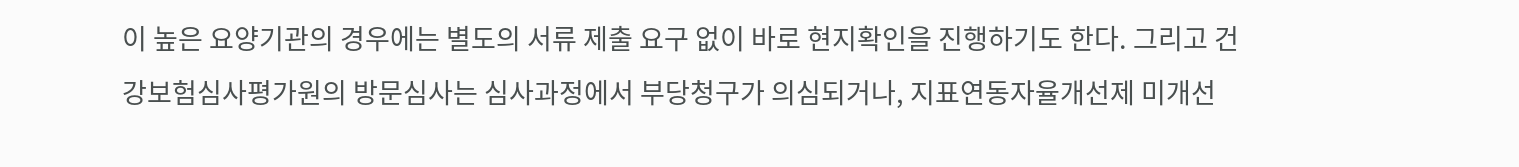이 높은 요양기관의 경우에는 별도의 서류 제출 요구 없이 바로 현지확인을 진행하기도 한다. 그리고 건강보험심사평가원의 방문심사는 심사과정에서 부당청구가 의심되거나, 지표연동자율개선제 미개선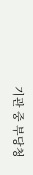기관 중 부당청